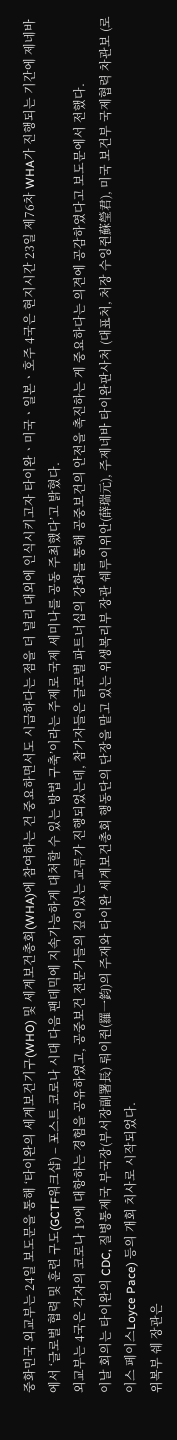중화민국 외교부는 24일 보도문을 통해 ‘타이완의 세계보건기구(WHO) 및 세계보건총회(WHA)에 참여하는 건 중요하면서도 시급하다는 점을 더 널리 대외에 인식시키고자 타이완ㆍ미국ㆍ일본ㆍ호주 4국은 현지시간 23일 제76차 WHA가 진행되는 기간에 제네바에서 ‘글로벌 협력 및 훈련 구도(GCTF워크샵) – 포스트 코로나 시대 다음 팬데믹에 지속가능하게 대처할 수 있는 방법 구축’이라는 주제로 국제 세미나를 공동 주최했다’고 밝혔다.
외교부는 4국은 각자의 코로나 19에 대항하는 경험을 공유하였고, 공중보건 전문가들의 깊이있는 교류가 진행되었는데, 참가자들은 글로벌 파트너십의 강화를 통해 공중보건의 안전을 촉진하는 게 중요하다는 의견에 공감하였다고 보도문에서 전했다.
이날 회의는 타이완의 CDC, 질병통제국 부국장(부서장副署長) 뤄이쥔(羅一鈞)의 주재와 타이완 세계보건총회 행동단의 단장을 맡고 있는 위생복리부 장관 쉐루이위안(薛瑞元), 주제네바 타이완판사처 (대표처, 처장 수잉쥔蘇瑩君), 미국 보건부 국제협력 차관보 (로이스 페이스Loyce Pace) 등의 개회 치사로 시작되었다.
위복부 쉐 장관은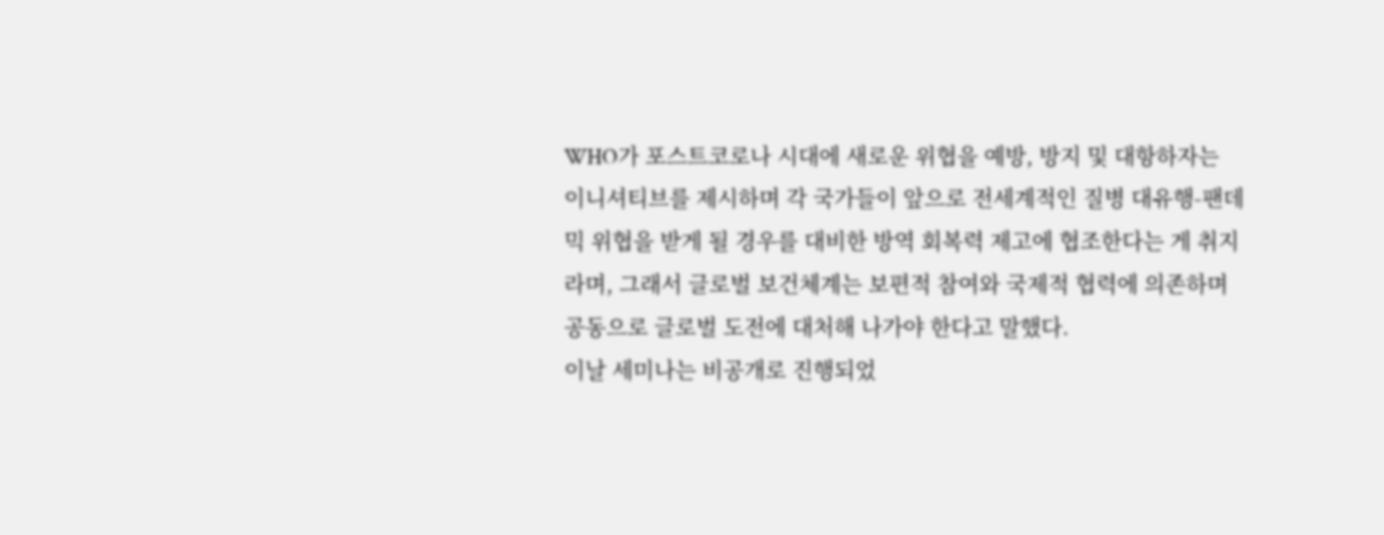WHO가 포스트코로나 시대에 새로운 위협을 예방, 방지 및 대항하자는 이니셔티브를 제시하며 각 국가들이 앞으로 전세계적인 질병 대유행-팬데믹 위협을 받게 될 경우를 대비한 방역 회복력 제고에 협조한다는 게 취지라며, 그래서 글로벌 보건체계는 보편적 참여와 국제적 협력에 의존하며 공동으로 글로벌 도전에 대처해 나가야 한다고 말했다.
이날 세미나는 비공개로 진행되었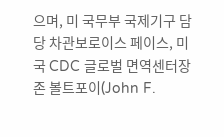으며, 미 국무부 국제기구 담당 차관보로이스 페이스, 미국 CDC 글로벌 면역센터장 존 볼트포이(John F.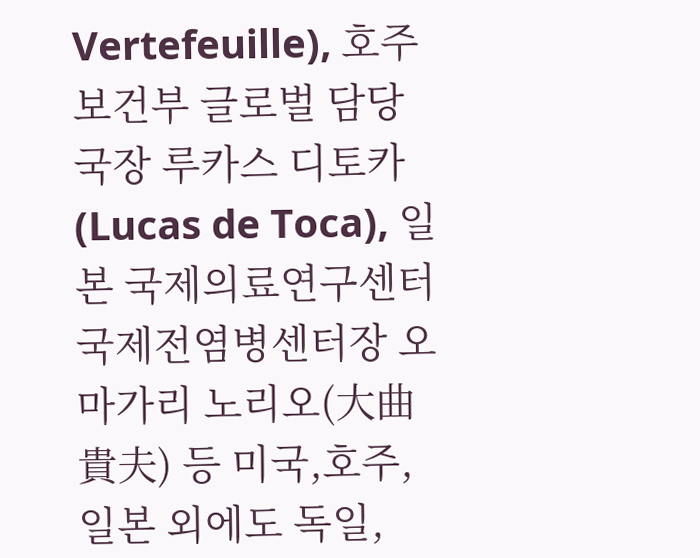Vertefeuille), 호주 보건부 글로벌 담당 국장 루카스 디토카(Lucas de Toca), 일본 국제의료연구센터 국제전염병센터장 오마가리 노리오(大曲貴夫) 등 미국,호주,일본 외에도 독일,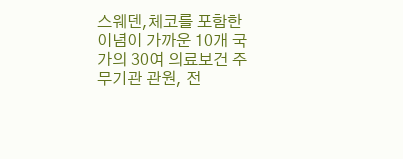스웨덴,체코를 포함한 이념이 가까운 10개 국가의 30여 의료보건 주무기관 관원, 전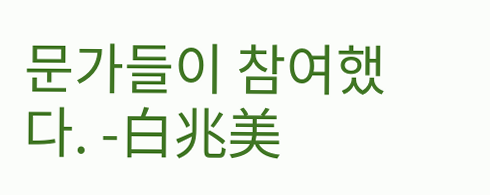문가들이 참여했다. -白兆美